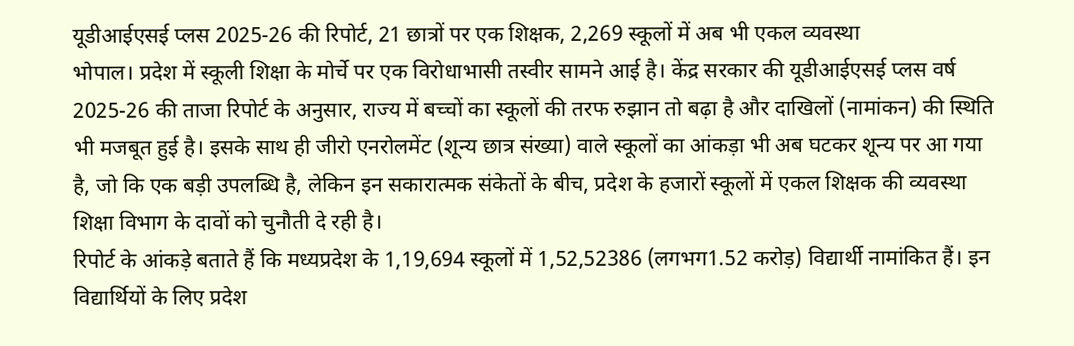यूडीआईएसई प्लस 2025-26 की रिपोर्ट, 21 छात्रों पर एक शिक्षक, 2,269 स्कूलों में अब भी एकल व्यवस्था
भोपाल। प्रदेश में स्कूली शिक्षा के मोर्चे पर एक विरोधाभासी तस्वीर सामने आई है। केंद्र सरकार की यूडीआईएसई प्लस वर्ष 2025-26 की ताजा रिपोर्ट के अनुसार, राज्य में बच्चों का स्कूलों की तरफ रुझान तो बढ़ा है और दाखिलों (नामांकन) की स्थिति भी मजबूत हुई है। इसके साथ ही जीरो एनरोलमेंट (शून्य छात्र संख्या) वाले स्कूलों का आंकड़ा भी अब घटकर शून्य पर आ गया है, जो कि एक बड़ी उपलब्धि है, लेकिन इन सकारात्मक संकेतों के बीच, प्रदेश के हजारों स्कूलों में एकल शिक्षक की व्यवस्था शिक्षा विभाग के दावों को चुनौती दे रही है।
रिपोर्ट के आंकड़े बताते हैं कि मध्यप्रदेश के 1,19,694 स्कूलों में 1,52,52386 (लगभग1.52 करोड़) विद्यार्थी नामांकित हैं। इन विद्यार्थियों के लिए प्रदेश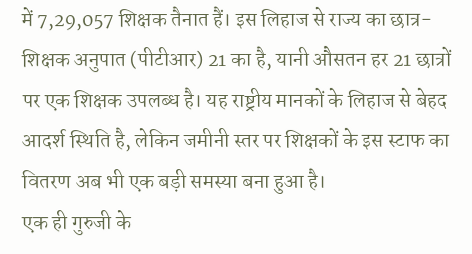में 7,29,057 शिक्षक तैनात हैं। इस लिहाज से राज्य का छात्र-शिक्षक अनुपात (पीटीआर) 21 का है, यानी औसतन हर 21 छात्रों पर एक शिक्षक उपलब्ध है। यह राष्ट्रीय मानकों के लिहाज से बेहद आदर्श स्थिति है, लेकिन जमीनी स्तर पर शिक्षकों के इस स्टाफ का वितरण अब भी एक बड़ी समस्या बना हुआ है।
एक ही गुरुजी के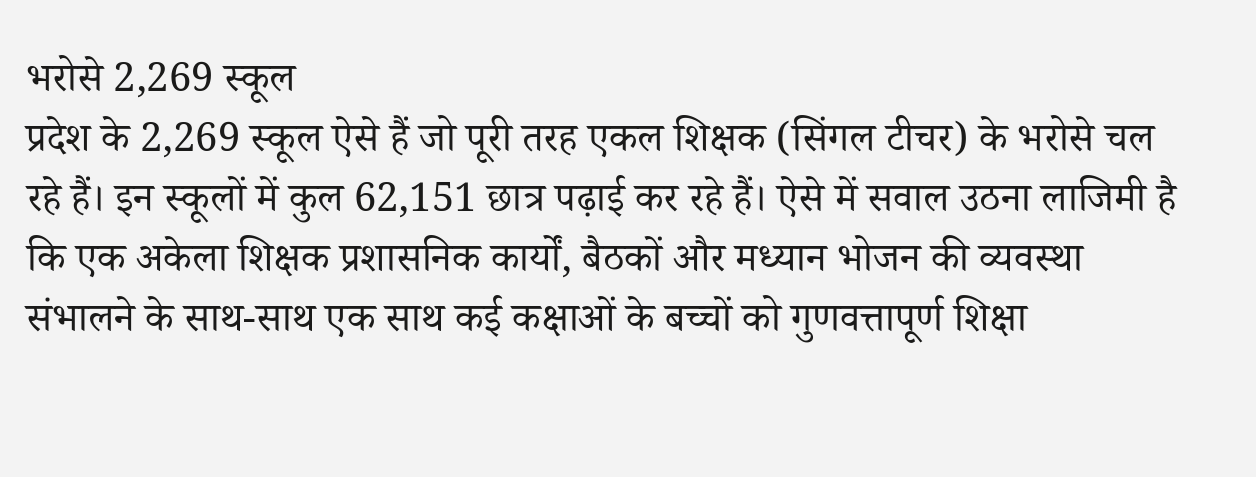भरोसे 2,269 स्कूल
प्रदेश के 2,269 स्कूल ऐसे हैं जो पूरी तरह एकल शिक्षक (सिंगल टीचर) के भरोसे चल रहे हैं। इन स्कूलों में कुल 62,151 छात्र पढ़ाई कर रहे हैं। ऐसे में सवाल उठना लाजिमी है कि एक अकेला शिक्षक प्रशासनिक कार्यों, बैठकों और मध्यान भोजन की व्यवस्था संभालने के साथ-साथ एक साथ कई कक्षाओं के बच्चों को गुणवत्तापूर्ण शिक्षा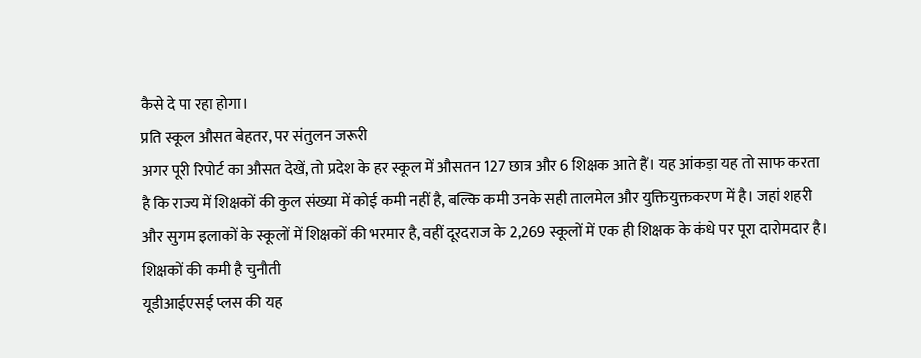कैसे दे पा रहा होगा।
प्रति स्कूल औसत बेहतर, पर संतुलन जरूरी
अगर पूरी रिपोर्ट का औसत देखें, तो प्रदेश के हर स्कूल में औसतन 127 छात्र और 6 शिक्षक आते हैं। यह आंकड़ा यह तो साफ करता है कि राज्य में शिक्षकों की कुल संख्या में कोई कमी नहीं है, बल्कि कमी उनके सही तालमेल और युक्तियुक्तकरण में है। जहां शहरी और सुगम इलाकों के स्कूलों में शिक्षकों की भरमार है, वहीं दूरदराज के 2,269 स्कूलों में एक ही शिक्षक के कंधे पर पूरा दारोमदार है।
शिक्षकों की कमी है चुनौती
यूडीआईएसई प्लस की यह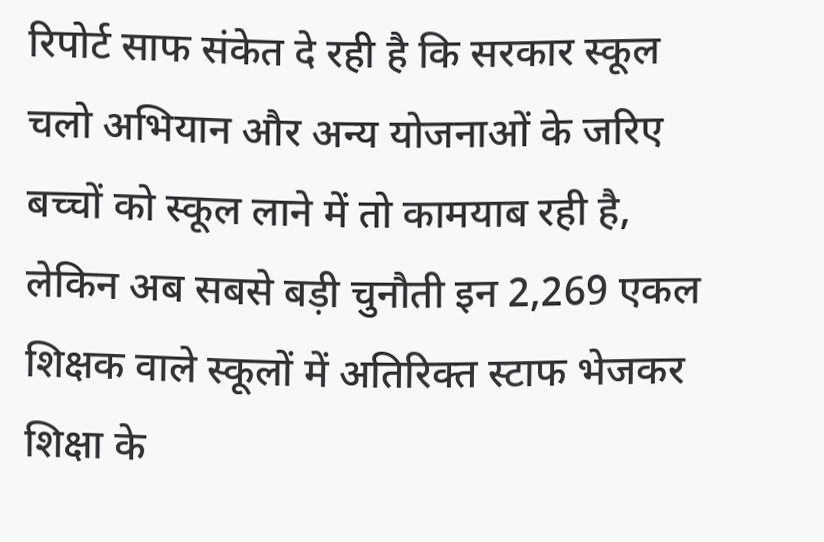रिपोर्ट साफ संकेत दे रही है कि सरकार स्कूल चलो अभियान और अन्य योजनाओं के जरिए बच्चों को स्कूल लाने में तो कामयाब रही है, लेकिन अब सबसे बड़ी चुनौती इन 2,269 एकल शिक्षक वाले स्कूलों में अतिरिक्त स्टाफ भेजकर शिक्षा के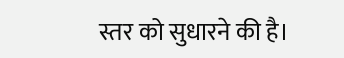स्तर को सुधारने की है।